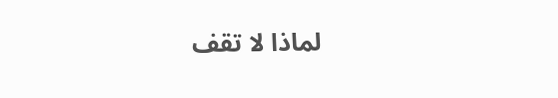لماذا لا تقف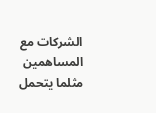الشركات مع المساهمين مثلما يتحمل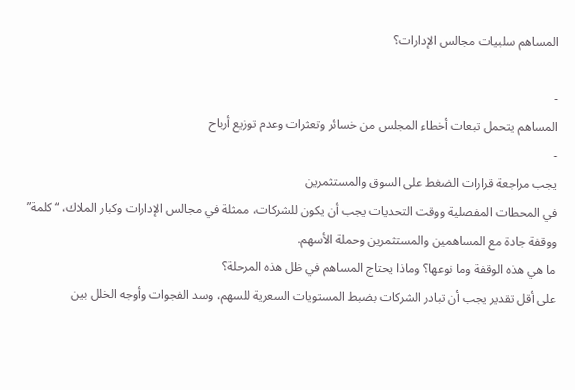المساهم سلبيات مجالس الإدارات؟

-
المساهم يتحمل تبعات أخطاء المجلس من خسائر وتعثرات وعدم توزيع أرباح
-
يجب مراجعة قرارات الضغط على السوق والمستثمرين
في المحطات المفصلية ووقت التحديات يجب أن يكون للشركات، ممثلة في مجالس الإدارات وكبار الملاك، “كلمة” ووقفة جادة مع المساهمين والمستثمرين وحملة الأسهم.
ما هي هذه الوقفة وما نوعها؟ وماذا يحتاج المساهم في ظل هذه المرحلة؟
على أقل تقدير يجب أن تبادر الشركات بضبط المستويات السعرية للسهم، وسد الفجوات وأوجه الخلل بين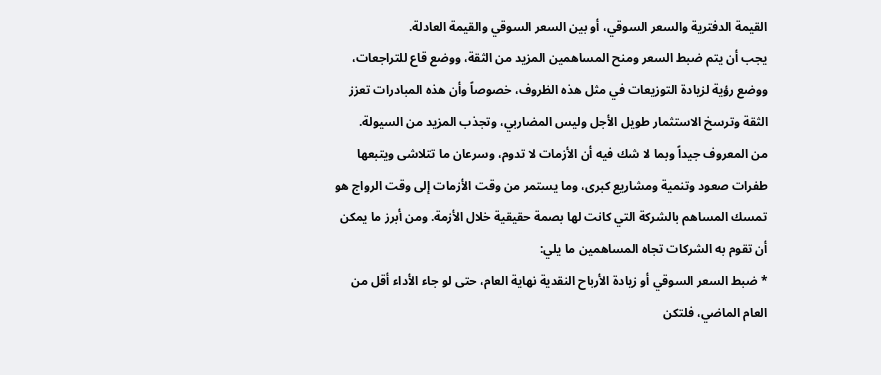القيمة الدفترية والسعر السوقي، أو بين السعر السوقي والقيمة العادلة.
يجب أن يتم ضبط السعر ومنح المساهمين المزيد من الثقة، ووضع قاع للتراجعات، ووضع رؤية لزيادة التوزيعات في مثل هذه الظروف، خصوصاً وأن هذه المبادرات تعزز الثقة وترسخ الاستثمار طويل الأجل وليس المضاربي، وتجذب المزيد من السيولة.
من المعروف جيداً وبما لا شك فيه أن الأزمات لا تدوم، وسرعان ما تتلاشى ويتبعها طفرات صعود وتنمية ومشاريع كبرى، وما يستمر من وقت الأزمات إلى وقت الرواج هو تمسك المساهم بالشركة التي كانت لها بصمة حقيقية خلال الأزمة. ومن أبرز ما يمكن أن تقوم به الشركات تجاه المساهمين ما يلي:
* ضبط السعر السوقي أو زيادة الأرباح النقدية نهاية العام، حتى لو جاء الأداء أقل من العام الماضي، فلتكن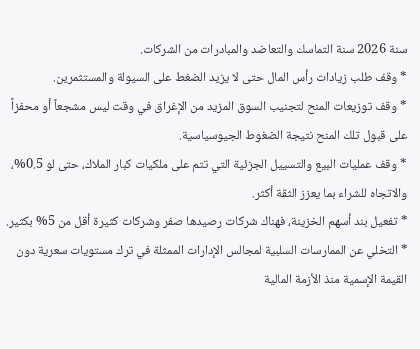سنة 2026 سنة التماسك والتعاضد والمبادرات من الشركات.
* وقف طلب زيادات رأس المال حتى لا يزيد الضغط على السيولة والمستثمرين.
* وقف توزيعات المنح لتجنيب السوق المزيد من الإغراق في وقت ليس مشجعاً أو محفزاً على قبول تلك المنح نتيجة الضغوط الجيوسياسية.
* وقف عمليات البيع والتسييل الجزئية التي تتم على ملكيات كبار الملاك، حتى لو 0.5%، والاتجاه للشراء بما يعزز الثقة أكثر.
* تفعيل بند أسهم الخزينة، فهناك شركات رصيدها صفر وشركات كثيرة أقل من 5% بكثير.
* التخلي عن الممارسات السلبية لمجالس الإدارات الممثلة في ترك مستويات سعرية دون القيمة الإسمية منذ الأزمة المالية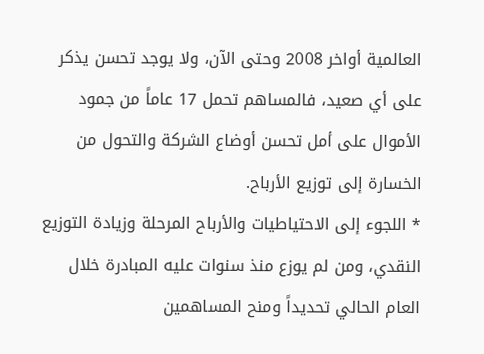العالمية أواخر 2008 وحتى الآن، ولا يوجد تحسن يذكر على أي صعيد، فالمساهم تحمل 17 عاماً من جمود الأموال على أمل تحسن أوضاع الشركة والتحول من الخسارة إلى توزيع الأرباح.
* اللجوء إلى الاحتياطيات والأرباح المرحلة وزيادة التوزيع النقدي، ومن لم يوزع منذ سنوات عليه المبادرة خلال العام الحالي تحديداً ومنح المساهمين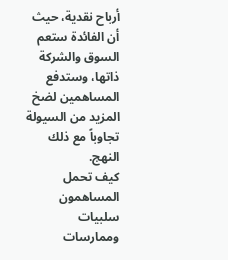أرباح نقدية، حيث أن الفائدة ستعم السوق والشركة ذاتها، وستدفع المساهمين لضخ المزيد من السيولة تجاوباً مع ذلك النهج.
كيف تحمل المساهمون سلبيات وممارسات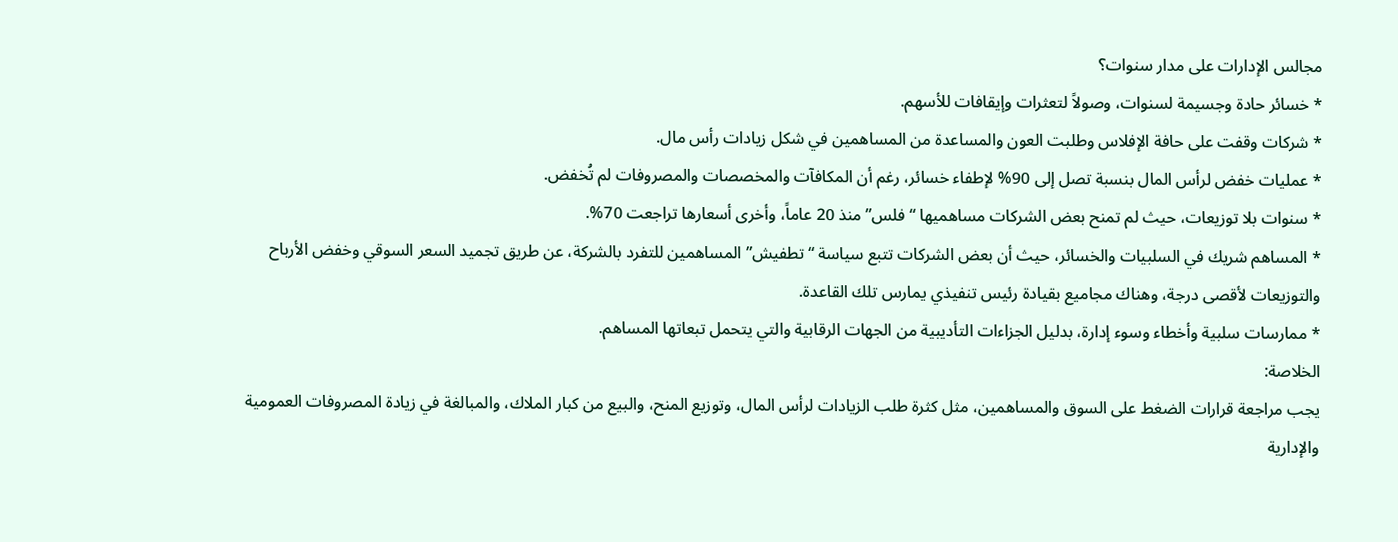مجالس الإدارات على مدار سنوات؟
* خسائر حادة وجسيمة لسنوات، وصولاً لتعثرات وإيقافات للأسهم.
* شركات وقفت على حافة الإفلاس وطلبت العون والمساعدة من المساهمين في شكل زيادات رأس مال.
* عمليات خفض لرأس المال بنسبة تصل إلى 90% لإطفاء خسائر، رغم أن المكافآت والمخصصات والمصروفات لم تُخفض.
* سنوات بلا توزيعات، حيث لم تمنح بعض الشركات مساهميها “فلس” منذ 20 عاماً، وأخرى أسعارها تراجعت 70%.
* المساهم شريك في السلبيات والخسائر، حيث أن بعض الشركات تتبع سياسة “تطفيش” المساهمين للتفرد بالشركة، عن طريق تجميد السعر السوقي وخفض الأرباح والتوزيعات لأقصى درجة، وهناك مجاميع بقيادة رئيس تنفيذي يمارس تلك القاعدة.
* ممارسات سلبية وأخطاء وسوء إدارة، بدليل الجزاءات التأديبية من الجهات الرقابية والتي يتحمل تبعاتها المساهم.
الخلاصة:
يجب مراجعة قرارات الضغط على السوق والمساهمين، مثل كثرة طلب الزيادات لرأس المال، وتوزيع المنح، والبيع من كبار الملاك، والمبالغة في زيادة المصروفات العمومية والإدارية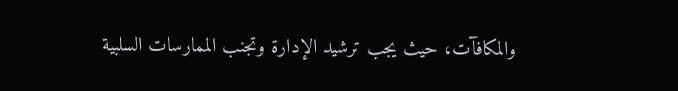والمكافآت، حيث يجب ترشيد الإدارة وتجنب الممارسات السلبية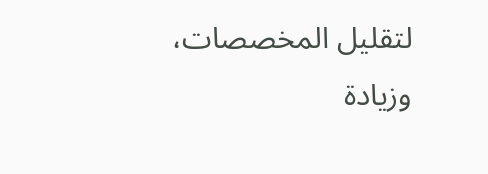لتقليل المخصصات، وزيادة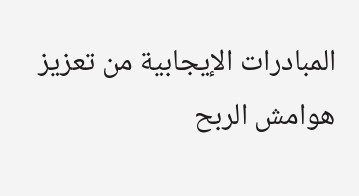المبادرات الإيجابية من تعزيز هوامش الربح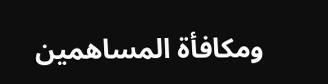ومكافأة المساهمين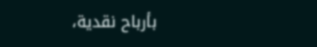بأرباح نقدية،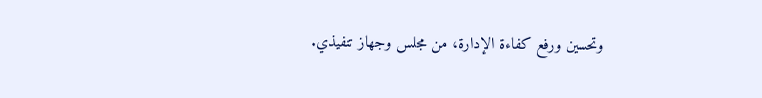وتحسين ورفع كفاءة الإدارة، من مجلس وجهاز تنفيذي.